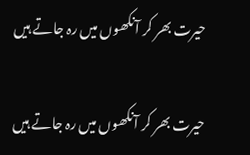حیرت بھر کر آنکھوں میں رہ جاتے ہیں

حیرت بھر کر آنکھوں میں رہ جاتے ہیں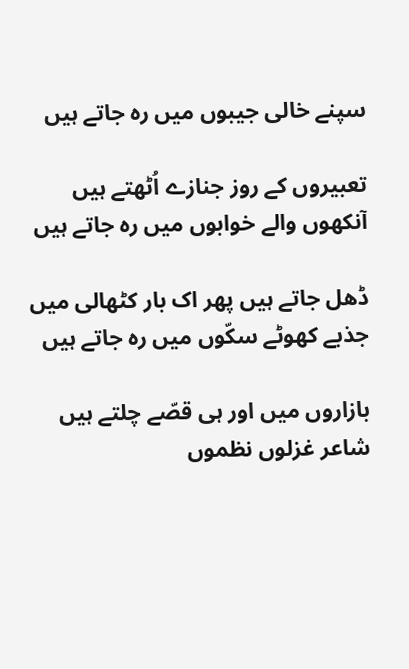سپنے خالی جیبوں میں رہ جاتے ہیں

تعبیروں کے روز جنازے اُٹھتے ہیں
آنکھوں والے خوابوں میں رہ جاتے ہیں

ڈھل جاتے ہیں پھر اک بار کٹھالی میں
جذبے کھوٹے سکّوں میں رہ جاتے ہیں

بازاروں میں اور ہی قصّے چلتے ہیں
شاعر غزلوں نظموں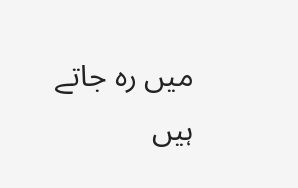میں رہ جاتے ہیں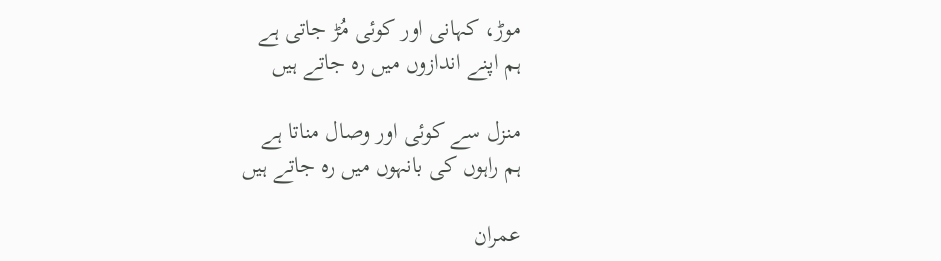موڑ، کہانی اور کوئی مُڑ جاتی ہے
ہم اپنے اندازوں میں رہ جاتے ہیں

منزل سے کوئی اور وصال مناتا ہے
ہم راہوں کی بانہوں میں رہ جاتے ہیں

عمران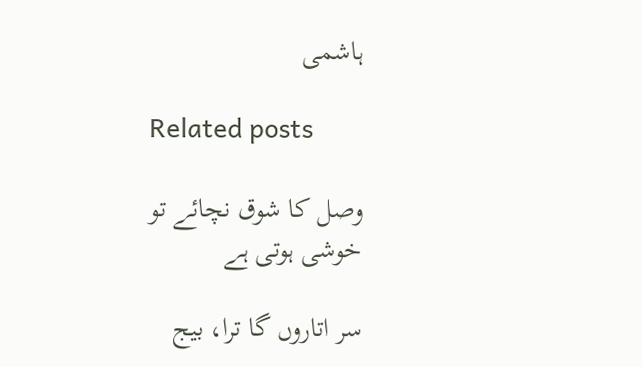ہاشمی

Related posts

وصل کا شوق نچائے تو خوشی ہوتی ہے

سر اتاروں گا ترا، بیج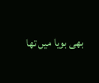بھی بویا میں تھا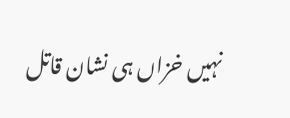نہیں خزاں ہی نشان قاتل